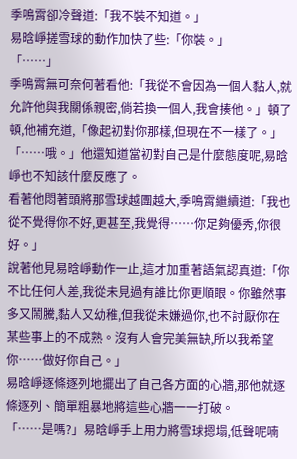季鳴霄卻冷聲道:「我不裝不知道。」
易晗崢搓雪球的動作加快了些:「你裝。」
「……」
季鳴霄無可奈何著看他:「我從不會因為一個人黏人,就允許他與我關係親密,倘若換一個人,我會揍他。」頓了頓,他補充道,「像起初對你那樣,但現在不一樣了。」
「……哦。」他還知道當初對自己是什麼態度呢,易晗崢也不知該什麼反應了。
看著他悶著頭將那雪球越團越大,季鳴霄繼續道:「我也從不覺得你不好,更甚至,我覺得……你足夠優秀,你很好。」
說著他見易晗崢動作一止,這才加重著語氣認真道:「你不比任何人差,我從未見過有誰比你更順眼。你雖然事多又鬧騰,黏人又幼稚,但我從未嫌過你,也不討厭你在某些事上的不成熟。沒有人會完美無缺,所以我希望你……做好你自己。」
易晗崢逐條逐列地擺出了自己各方面的心牆,那他就逐條逐列、簡單粗暴地將這些心牆一一打破。
「……是嗎?」易晗崢手上用力將雪球摁塌,低聲呢喃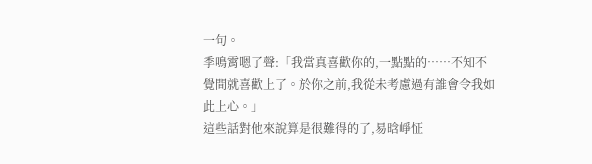一句。
季鳴霄嗯了聲:「我當真喜歡你的,一點點的……不知不覺間就喜歡上了。於你之前,我從未考慮過有誰會令我如此上心。」
這些話對他來說算是很難得的了,易晗崢怔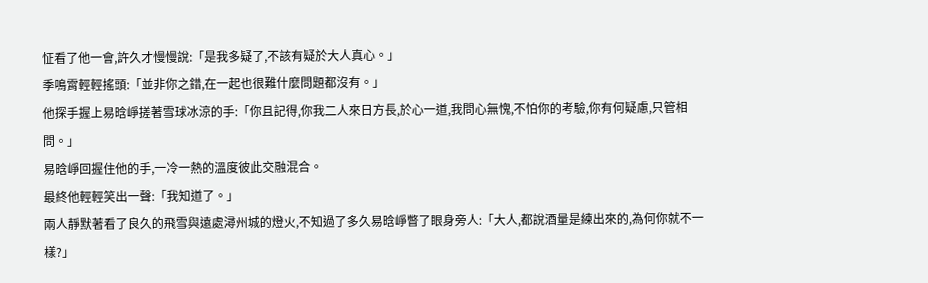怔看了他一會,許久才慢慢說:「是我多疑了,不該有疑於大人真心。」
季鳴霄輕輕搖頭:「並非你之錯,在一起也很難什麼問題都沒有。」
他探手握上易晗崢搓著雪球冰涼的手:「你且記得,你我二人來日方長,於心一道,我問心無愧,不怕你的考驗,你有何疑慮,只管相問。」
易晗崢回握住他的手,一冷一熱的溫度彼此交融混合。
最終他輕輕笑出一聲:「我知道了。」
兩人靜默著看了良久的飛雪與遠處潯州城的燈火,不知過了多久易晗崢瞥了眼身旁人:「大人,都說酒量是練出來的,為何你就不一樣?」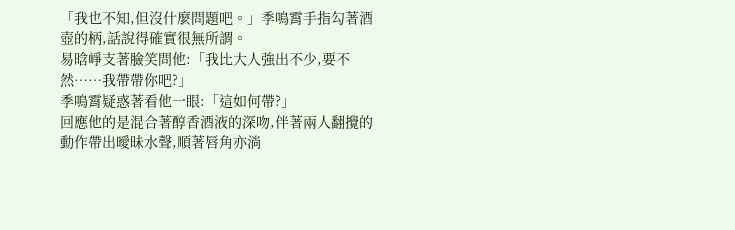「我也不知,但沒什麼問題吧。」季鳴霄手指勾著酒壺的柄,話說得確實很無所謂。
易晗崢支著臉笑問他:「我比大人強出不少,要不然……我帶帶你吧?」
季鳴霄疑惑著看他一眼:「這如何帶?」
回應他的是混合著醇香酒液的深吻,伴著兩人翻攪的動作帶出曖昧水聲,順著唇角亦淌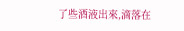了些酒液出來,滴落在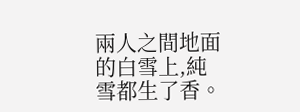兩人之間地面的白雪上,純雪都生了香。